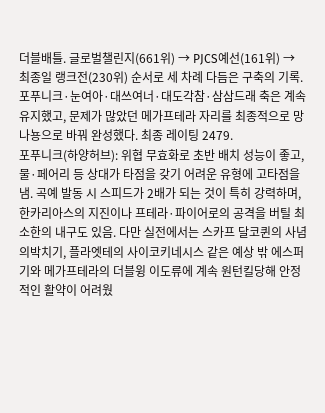더블배틀. 글로벌챌린지(661위) → PJCS예선(161위) → 최종일 랭크전(230위) 순서로 세 차례 다듬은 구축의 기록. 포푸니크·눈여아·대쓰여너·대도각참·삼삼드래 축은 계속 유지했고, 문제가 많았던 메가프테라 자리를 최종적으로 망나뇽으로 바꿔 완성했다. 최종 레이팅 2479.
포푸니크(하양허브): 위협 무효화로 초반 배치 성능이 좋고, 물·페어리 등 상대가 타점을 갖기 어려운 유형에 고타점을 냄. 곡예 발동 시 스피드가 2배가 되는 것이 특히 강력하며, 한카리아스의 지진이나 프테라·파이어로의 공격을 버틸 최소한의 내구도 있음. 다만 실전에서는 스카프 달코퀸의 사념의박치기, 플라엣테의 사이코키네시스 같은 예상 밖 에스퍼기와 메가프테라의 더블윙 이도류에 계속 원턴킬당해 안정적인 활약이 어려웠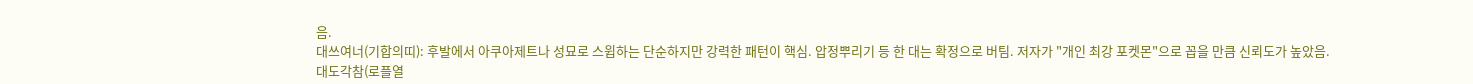음.
대쓰여너(기합의띠): 후발에서 아쿠아제트나 성묘로 스윕하는 단순하지만 강력한 패턴이 핵심. 압정뿌리기 등 한 대는 확정으로 버팀. 저자가 "개인 최강 포켓몬"으로 꼽을 만큼 신뢰도가 높았음.
대도각참(로플열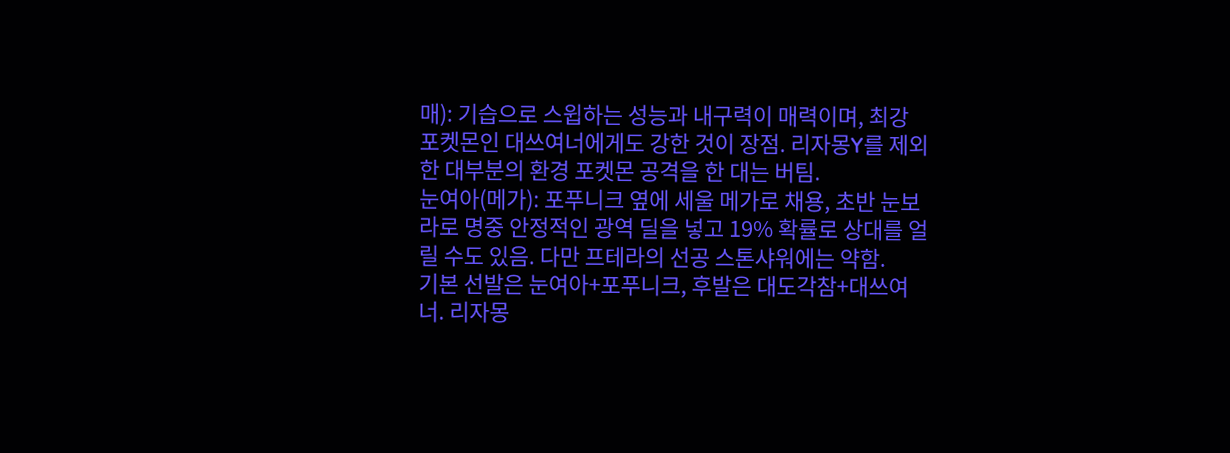매): 기습으로 스윕하는 성능과 내구력이 매력이며, 최강 포켓몬인 대쓰여너에게도 강한 것이 장점. 리자몽Y를 제외한 대부분의 환경 포켓몬 공격을 한 대는 버팀.
눈여아(메가): 포푸니크 옆에 세울 메가로 채용, 초반 눈보라로 명중 안정적인 광역 딜을 넣고 19% 확률로 상대를 얼릴 수도 있음. 다만 프테라의 선공 스톤샤워에는 약함.
기본 선발은 눈여아+포푸니크, 후발은 대도각참+대쓰여너. 리자몽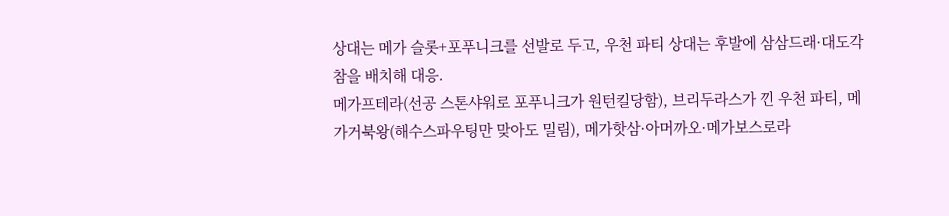상대는 메가 슬롯+포푸니크를 선발로 두고, 우천 파티 상대는 후발에 삼삼드래·대도각참을 배치해 대응.
메가프테라(선공 스톤샤워로 포푸니크가 원턴킬당함), 브리두라스가 낀 우천 파티, 메가거북왕(해수스파우팅만 맞아도 밀림), 메가핫삼·아머까오·메가보스로라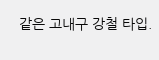같은 고내구 강철 타입.